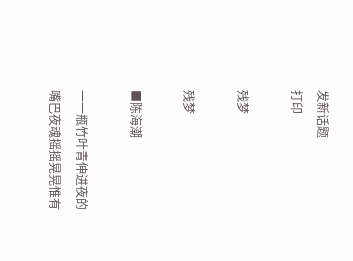发新话题
打印

残梦

残梦

■陈海潮

一一瓶竹叶青伸进夜的嘴巴夜魂摇摇晃晃惟有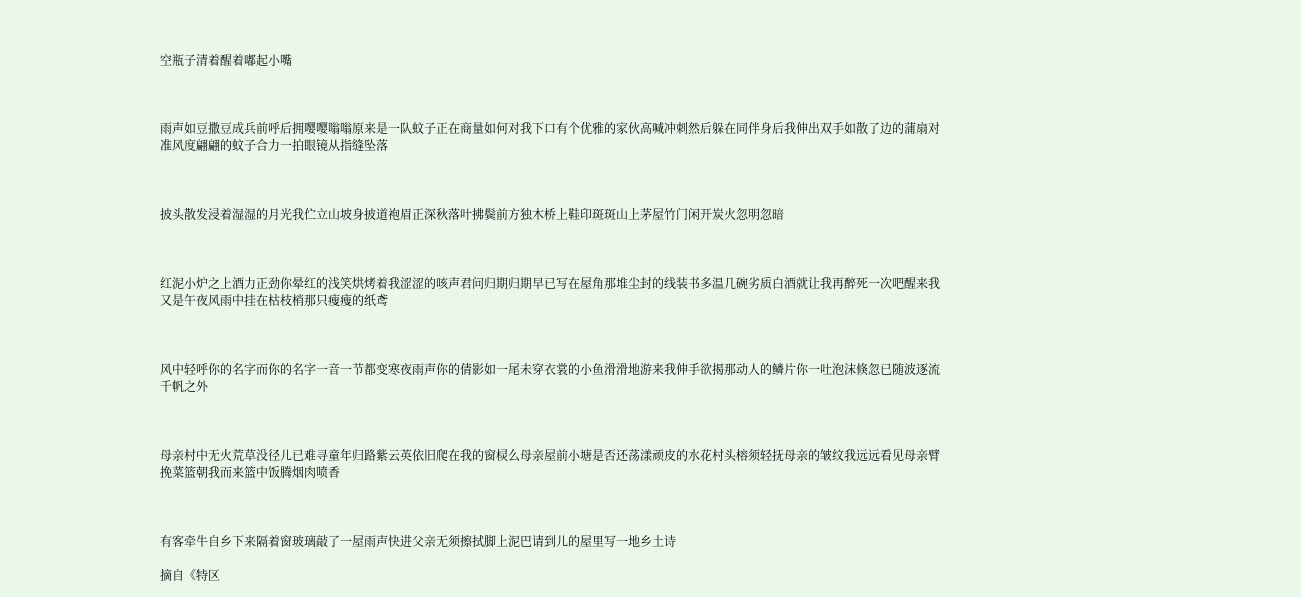空瓶子清着醒着嘟起小嘴



雨声如豆撒豆成兵前呼后拥嘤嘤嗡嗡原来是一队蚊子正在商量如何对我下口有个优雅的家伙高喊冲刺然后躲在同伴身后我伸出双手如散了边的蒲扇对准风度翩翩的蚊子合力一拍眼镜从指缝坠落



披头散发浸着湿湿的月光我伫立山坡身披道袍眉正深秋落叶拂鬓前方独木桥上鞋印斑斑山上茅屋竹门闲开炭火忽明忽暗



红泥小炉之上酒力正劲你晕红的浅笑烘烤着我涩涩的咳声君问归期归期早已写在屋角那堆尘封的线装书多温几碗劣质白酒就让我再醉死一次吧醒来我又是午夜风雨中挂在枯枝梢那只瘦瘦的纸鸢



风中轻呼你的名字而你的名字一音一节都变寒夜雨声你的倩影如一尾未穿衣裳的小鱼滑滑地游来我伸手欲揭那动人的鳞片你一吐泡沫倏忽已随波逐流千帆之外



母亲村中无火荒草没径儿已难寻童年归路紫云英依旧爬在我的窗棂么母亲屋前小塘是否还荡漾顽皮的水花村头榕须轻抚母亲的皱纹我远远看见母亲臂挽菜篮朝我而来篮中饭腾烟肉喷香



有客牵牛自乡下来隔着窗玻璃敲了一屋雨声快进父亲无须擦拭脚上泥巴请到儿的屋里写一地乡土诗

摘自《特区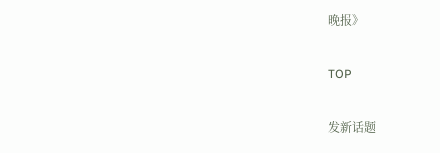晚报》

TOP

发新话题